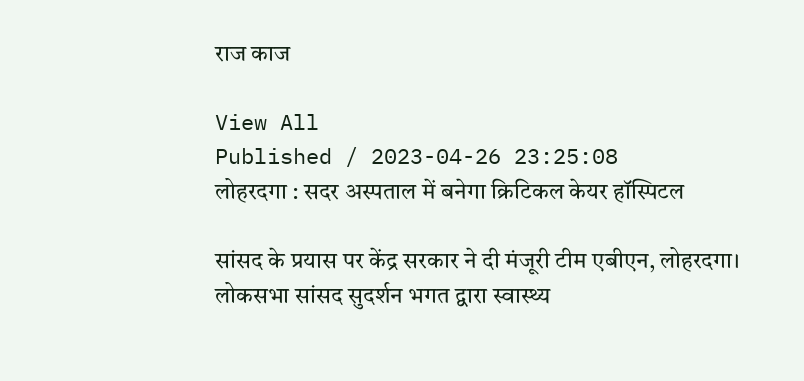राज काज

View All
Published / 2023-04-26 23:25:08
लोहरदगा : सदर अस्पताल में बनेगा क्रिटिकल केयर हॉस्पिटल

सांसद के प्रयास पर केंद्र सरकार ने दी मंजूरी टीम एबीएन, लोहरदगा। लोकसभा सांसद सुदर्शन भगत द्वारा स्वास्थ्य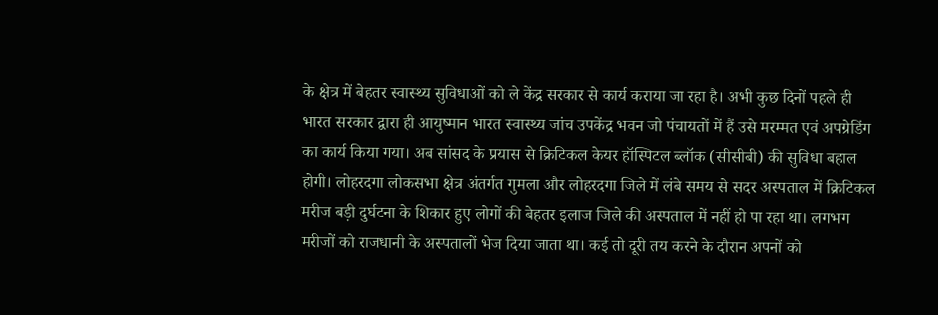के क्षेत्र में बेहतर स्वास्थ्य सुविधाओं को ले केंद्र सरकार से कार्य कराया जा रहा है। अभी कुछ दिनों पहले ही भारत सरकार द्वारा ही आयुष्मान भारत स्वास्थ्य जांच उपकेंद्र भवन जो पंचायतों में हैं उसे मरम्मत एवं अपग्रेडिंग का कार्य किया गया। अब सांसद के प्रयास से क्रिटिकल केयर हॉस्पिटल ब्लॉक (सीसीबी) की सुविधा बहाल होगी। लोहरदगा लोकसभा क्षेत्र अंतर्गत गुमला और लोहरदगा जिले में लंबे समय से सदर अस्पताल में क्रिटिकल मरीज बड़ी दुर्घटना के शिकार हुए लोगों की बेहतर इलाज जिले की अस्पताल में नहीं हो पा रहा था। लगभग मरीजों को राजधानी के अस्पतालों भेज दिया जाता था। कई तो दूरी तय करने के दौरान अपनों को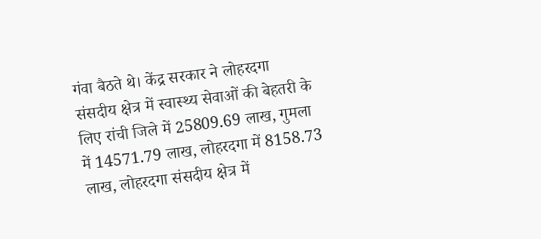गंवा बैठते थे। केंद्र सरकार ने लोहरदगा संसदीय क्षेत्र में स्वास्थ्य सेवाओं की बेहतरी के लिए रांची जिले में 25809.69 लाख, गुमला में 14571.79 लाख, लोहरदगा में 8158.73 लाख, लोहरदगा संसदीय क्षेत्र में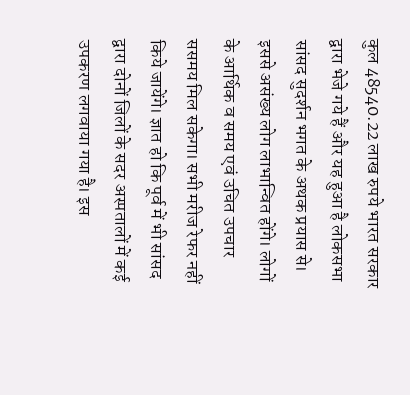कुल 48540.22 लाख रुपये भारत सरकार द्वारा भेजे गये हैं और यह हुआ है लोकसभा सांसद सुदर्शन भगत के अथक प्रयास से। इससे असंख्य लोग लाभान्वित होंगे। लोगों के आर्थिक व समय एवं उचित उपचार ससमय मिल सकेगा। सभी मरीज रेफर नहीं किये जायेंगे। ज्ञात हो कि पूर्व में भी सांसद द्वारा दोनों जिलों के सदर अस्पतालों में कई उपकरण लगवाया गया है। इस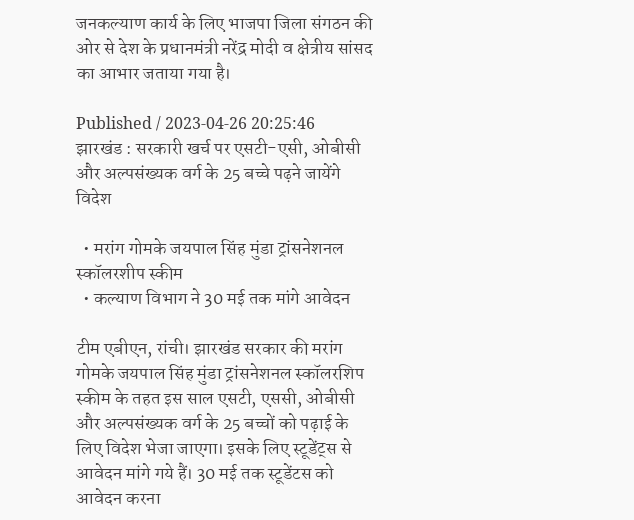जनकल्याण कार्य के लिए भाजपा जिला संगठन की ओर से देश के प्रधानमंत्री नरेंद्र मोदी व क्षेत्रीय सांसद का आभार जताया गया है।

Published / 2023-04-26 20:25:46
झारखंड : सरकारी खर्च पर एसटी-एसी, ओबीसी और अल्पसंख्यक वर्ग के 25 बच्चे पढ़ने जायेंगे विदेश

  • मरांग गोमके जयपाल सिंह मुंडा ट्रांसनेशनल स्कॉलरशीप स्कीम
  • कल्याण विभाग ने 30 मई तक मांगे आवेदन

टीम एबीएन, रांची। झारखंड सरकार की मरांग गोमके जयपाल सिंह मुंडा ट्रांसनेशनल स्कॉलरशिप स्कीम के तहत इस साल एसटी, एससी, ओबीसी और अल्पसंख्यक वर्ग के 25 बच्चों को पढ़ाई के लिए विदेश भेजा जाएगा। इसके लिए स्टूडेंट्स से आवेदन मांगे गये हैं। 30 मई तक स्टूडेंटस को आवेदन करना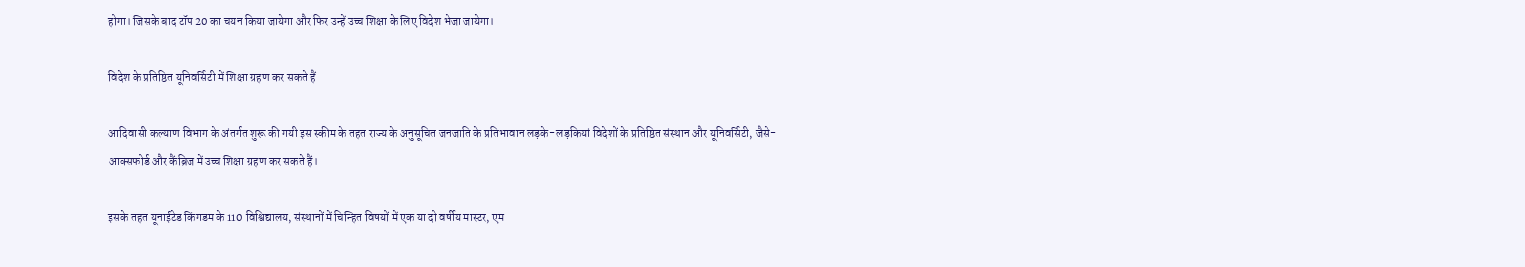होगा। जिसके बाद टॉप 20 का चयन किया जायेगा और फिर उन्हें उच्च शिक्षा के लिए विदेश भेजा जायेगा।

विदेश के प्रतिष्ठित यूनिवर्सिटी में शिक्षा ग्रहण कर सकते हैं

आदिवासी कल्याण विभाग के अंतर्गत शुरू की गयी इस स्कीम के तहत राज्य के अनुसूचित जनजाति के प्रतिभावान लड़के-लड़कियां विदेशों के प्रतिष्ठित संस्थान और यूनिवर्सिटी, जैसे- आक्सफोर्ड और कैंब्रिज में उच्च शिक्षा ग्रहण कर सकते हैं।

इसके तहत यूनाईटेड किंगडम के 110 विश्विद्यालय, संस्थानों में चिन्हित विषयों में एक या दो वर्षीय मास्टर, एम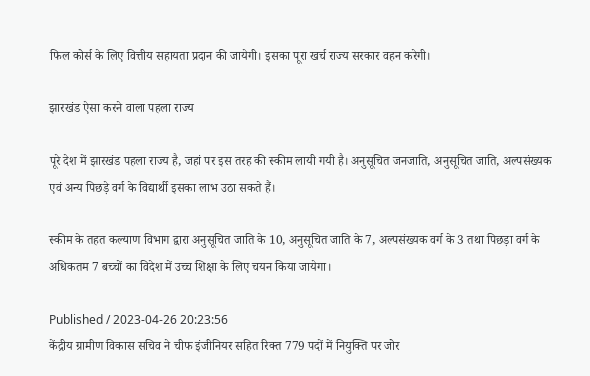फिल कोर्स के लिए वित्तीय सहायता प्रदान की जायेगी। इसका पूरा खर्च राज्य सरकार वहन करेगी।

झारखंड ऐसा करने वाला पहला राज्य

पूरे देश में झारखंड पहला राज्य है, जहां पर इस तरह की स्कीम लायी गयी है। अनुसूचित जनजाति, अनुसूचित जाति, अल्पसंख्यक एवं अन्य पिछड़े वर्ग के विद्यार्थी इसका लाभ उठा सकते हैं।

स्कीम के तहत कल्याण विभाग द्वारा अनुसूचित जाति के 10, अनुसूचित जाति के 7, अल्पसंख्यक वर्ग के 3 तथा पिछड़ा वर्ग के अधिकतम 7 बच्चों का विदेश में उच्च शिक्षा के लिए चयन किया जायेगा।

Published / 2023-04-26 20:23:56
केंद्रीय ग्रामीण विकास सचिव ने चीफ इंजीनियर सहित रिक्त 779 पदों में नियुक्ति पर जोर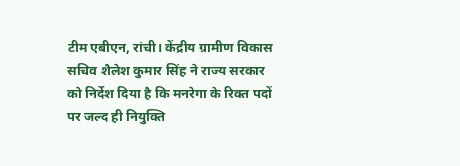टीम एबीएन, रांची। केंद्रीय ग्रामीण विकास सचिव शैलेश कुमार सिंह ने राज्य सरकार को निर्देश दिया है कि मनरेगा के रिक्त पदों पर जल्द ही नियुक्ति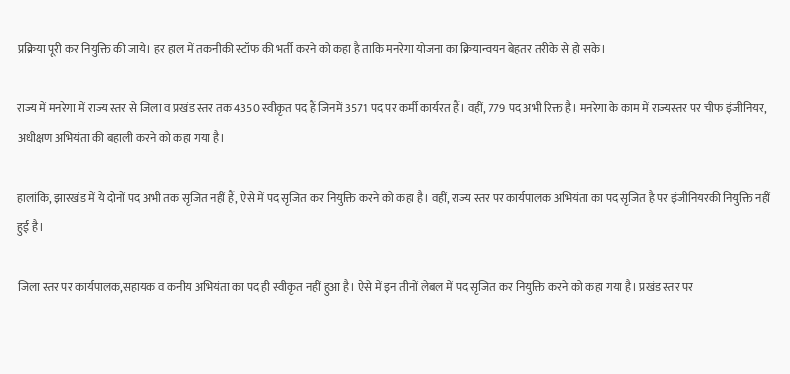प्रक्रिया पूरी कर नियुक्ति की जाये। हर हाल में तकनीकी स्टॉफ की भर्ती करने को कहा है ताकि मनरेगा योजना का क्रियान्वयन बेहतर तरीके से हो सके।

राज्य में मनरेगा में राज्य स्तर से जिला व प्रखंड स्तर तक 4350 स्वीकृत पद हैं जिनमें 3571 पद पर कर्मी कार्यरत हैं। वहीं, 779 पद अभी रिक्त है। मनरेगा के काम में राज्यस्तर पर चीफ इंजीनियर, अधीक्षण अभियंता की बहाली करने को कहा गया है।

हालांकि, झारखंड में ये दोनों पद अभी तक सृजित नहीं हैं, ऐसे में पद सृजित कर नियुक्ति करने को कहा है। वहीं, राज्य स्तर पर कार्यपालक अभियंता का पद सृजित है पर इंजीनियरकी नियुक्ति नहीं हुई है।

जिला स्तर पर कार्यपालक,सहायक व कनीय अभियंता का पद ही स्वीकृत नहीं हुआ है। ऐसे में इन तीनों लेबल में पद सृजित कर नियुक्ति करने को कहा गया है। प्रखंड स्तर पर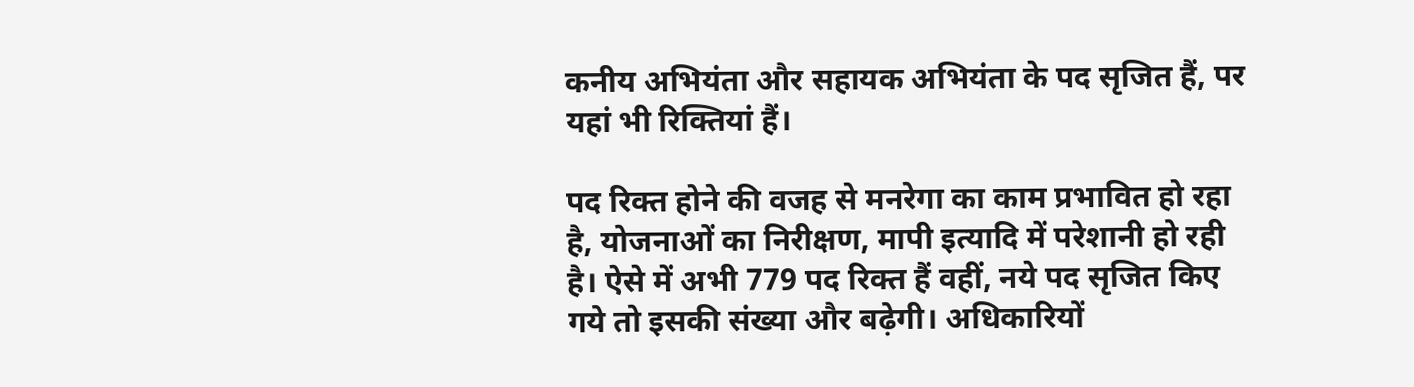कनीय अभियंता और सहायक अभियंता के पद सृजित हैं, पर यहां भी रिक्तियां हैं।

पद रिक्त होने की वजह से मनरेगा का काम प्रभावित हो रहा है, योजनाओं का निरीक्षण, मापी इत्यादि में परेशानी हो रही है। ऐसे में अभी 779 पद रिक्त हैं वहीं, नये पद सृजित किए गये तो इसकी संख्या और बढ़ेगी। अधिकारियों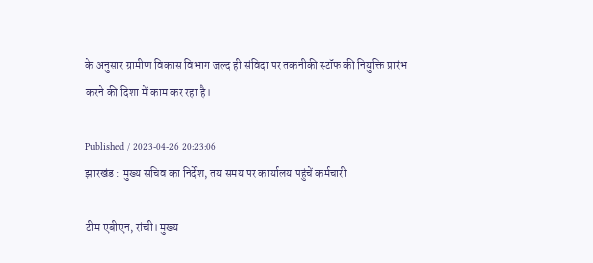के अनुसार ग्रामीण विकास विभाग जल्द ही संविदा पर तकनीकी स्टॉफ की नियुक्ति प्रारंभ करने की दिशा में काम कर रहा है।

Published / 2023-04-26 20:23:06
झारखंड : मुख्य सचिव का निर्देश, तय समय पर कार्यालय पहुंचें कर्मचारी

टीम एबीएन, रांची। मुख्य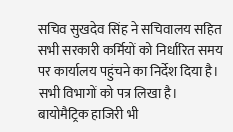सचिव सुखदेव सिंह ने सचिवालय सहित सभी सरकारी कर्मियों को निर्धारित समय पर कार्यालय पहुंचने का निर्देश दिया है। सभी विभागों को पत्र लिखा है। बायोमैट्रिक हाजिरी भी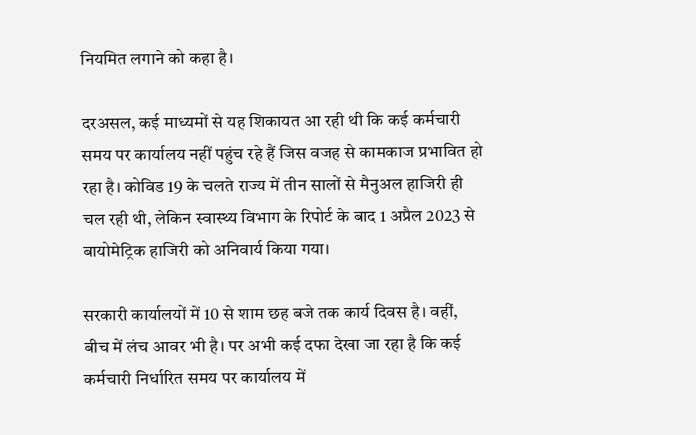नियमित लगाने को कहा है।

दरअसल, कई माध्यमों से यह शिकायत आ रही थी कि कई कर्मचारी समय पर कार्यालय नहीं पहुंच रहे हैं जिस वजह से कामकाज प्रभावित हो रहा है। कोविड 19 के चलते राज्य में तीन सालों से मैनुअल हाजिरी ही चल रही थी, लेकिन स्वास्थ्य विभाग के रिपोर्ट के बाद 1 अप्रैल 2023 से बायोमेट्रिक हाजिरी को अनिवार्य किया गया।

सरकारी कार्यालयों में 10 से शाम छह बजे तक कार्य दिवस है। वहीं, बीच में लंच आवर भी है। पर अभी कई दफा देखा जा रहा है कि कई कर्मचारी निर्धारित समय पर कार्यालय में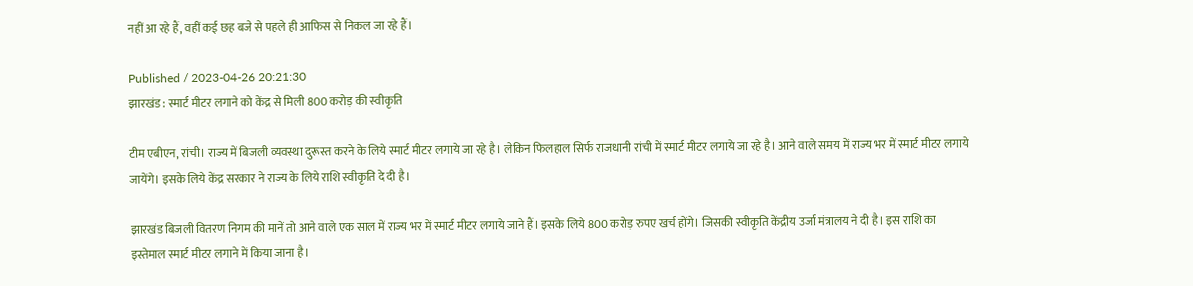नहीं आ रहे हैं, वहीं कई छह बजे से पहले ही आफिस से निकल जा रहे हैं।

Published / 2023-04-26 20:21:30
झारखंड : स्मार्ट मीटर लगाने को केंद्र से मिली 800 करोड़ की स्वीकृति

टीम एबीएन, रांची। राज्य में बिजली व्यवस्था दुरूस्त करने के लिये स्मार्ट मीटर लगाये जा रहे है। लेकिन फिलहाल सिर्फ राजधानी रांची में स्मार्ट मीटर लगाये जा रहे है। आने वाले समय में राज्य भर में स्मार्ट मीटर लगाये जायेंगे। इसके लिये केंद्र सरकार ने राज्य के लिये राशि स्वीकृति दे दी है।

झारखंड बिजली वितरण निगम की मानें तो आने वाले एक साल में राज्य भर में स्मार्ट मीटर लगाये जाने हैं। इसके लिये 800 करोड़ रुपए खर्च होंगे। जिसकी स्वीकृति केंद्रीय उर्जा मंत्रालय ने दी है। इस राशि का इस्तेमाल स्मार्ट मीटर लगाने में किया जाना है।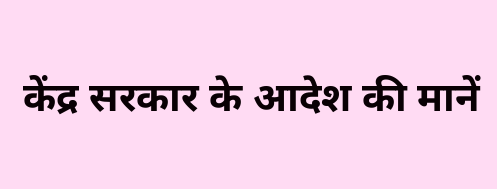केंद्र सरकार के आदेश की मानें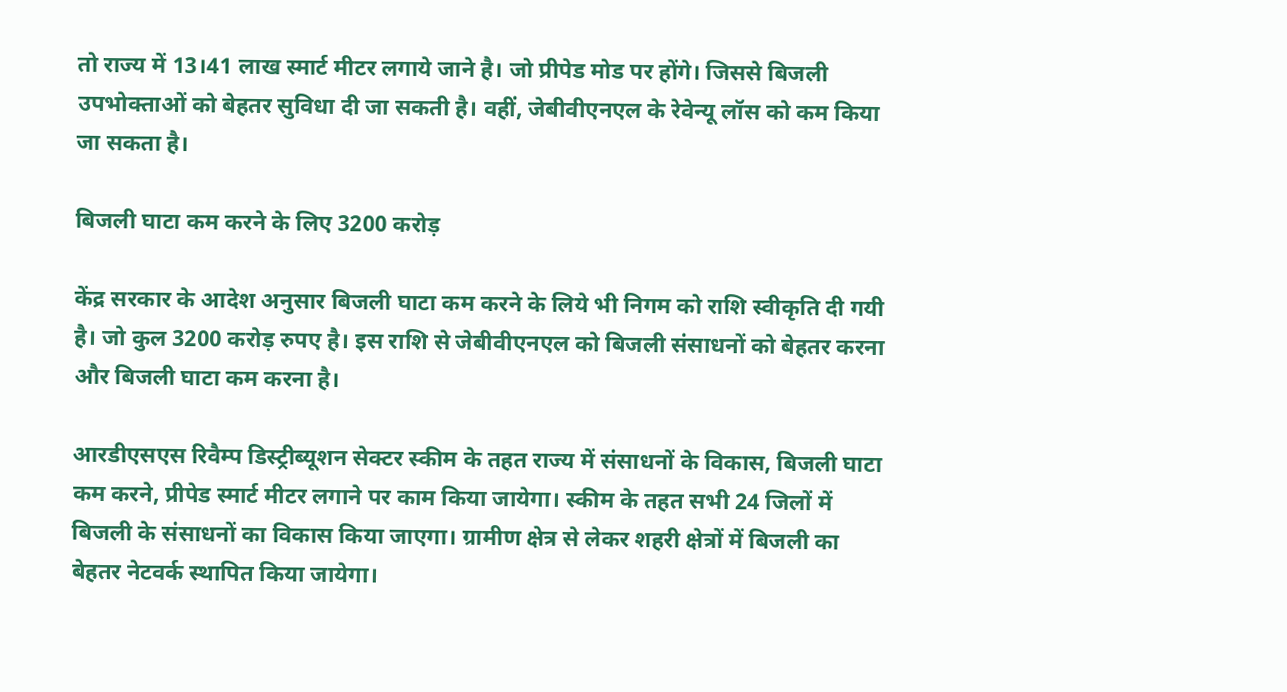तो राज्य में 13।41 लाख स्मार्ट मीटर लगाये जाने है। जो प्रीपेड मोड पर होंगे। जिससे बिजली उपभोक्ताओं को बेहतर सुविधा दी जा सकती है। वहीं, जेबीवीएनएल के रेवेन्यू लॉस को कम किया जा सकता है।

बिजली घाटा कम करने के लिए 3200 करोड़

केंद्र सरकार के आदेश अनुसार बिजली घाटा कम करने के लिये भी निगम को राशि स्वीकृति दी गयी है। जो कुल 3200 करोड़ रुपए है। इस राशि से जेबीवीएनएल को बिजली संसाधनों को बेहतर करना और बिजली घाटा कम करना है।

आरडीएसएस रिवैम्प डिस्ट्रीब्यूशन सेक्टर स्कीम के तहत राज्य में संसाधनों के विकास, बिजली घाटा कम करने, प्रीपेड स्मार्ट मीटर लगाने पर काम किया जायेगा। स्कीम के तहत सभी 24 जिलों में बिजली के संसाधनों का विकास किया जाएगा। ग्रामीण क्षेत्र से लेकर शहरी क्षेत्रों में बिजली का बेहतर नेटवर्क स्थापित किया जायेगा।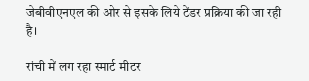जेबीवीएनएल की ओर से इसके लिये टेंडर प्रक्रिया की जा रही है।

रांची में लग रहा स्मार्ट मीटर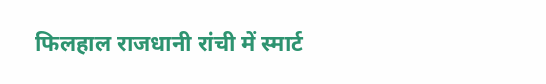फिलहाल राजधानी रांची में स्मार्ट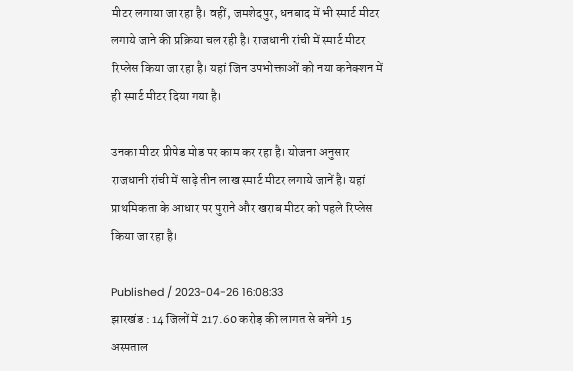मीटर लगाया जा रहा है। वहीं, जमशेदपुर, धनबाद में भी स्मार्ट मीटर लगाये जाने की प्रक्रिया चल रही है। राजधानी रांची में स्मार्ट मीटर रिप्लेस किया जा रहा है। यहां जिन उपभोक्ताओं को नया कनेक्शन में ही स्मार्ट मीटर दिया गया है।

उनका मीटर प्रीपेड मोड पर काम कर रहा है। योजना अनुसार राजधानी रांची में साढ़े तीन लाख स्मार्ट मीटर लगाये जानें है। यहां प्राथमिकता के आधार पर पुराने और खराब मीटर को पहले रिप्लेस किया जा रहा है।

Published / 2023-04-26 16:08:33
झारखंड : 14 जिलों में 217.60 करोड़ की लागत से बनेंगे 15 अस्पताल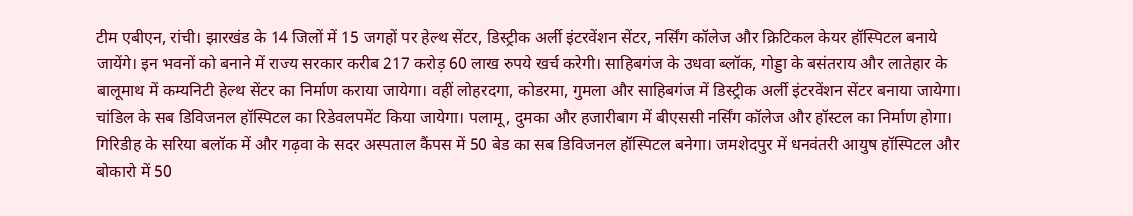टीम एबीएन, रांची। झारखंड के 14 जिलों में 15 जगहों पर हेल्थ सेंटर, डिस्ट्रीक अर्ली इंटरवेंशन सेंटर, नर्सिंग कॉलेज और क्रिटिकल केयर हॉस्पिटल बनाये जायेंगे। इन भवनों को बनाने में राज्य सरकार करीब 217 करोड़ 60 लाख रुपये खर्च करेगी। साहिबगंज के उधवा ब्लॉक, गोड्डा के बसंतराय और लातेहार के बालूमाथ में कम्यनिटी हेल्थ सेंटर का निर्माण कराया जायेगा। वहीं लोहरदगा, कोडरमा, गुमला और साहिबगंज में डिस्ट्रीक अर्ली इंटरवेंशन सेंटर बनाया जायेगा। चांडिल के सब डिविजनल हॉस्पिटल का रिडेवलपमेंट किया जायेगा। पलामू, दुमका और हजारीबाग में बीएससी नर्सिंग कॉलेज और हॉस्टल का निर्माण होगा। गिरिडीह के सरिया बलॉक में और गढ़वा के सदर अस्पताल कैंपस में 50 बेड का सब डिविजनल हॉस्पिटल बनेगा। जमशेदपुर में धनवंतरी आयुष हॉस्पिटल और बोकारो में 50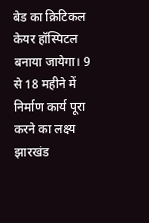बेड का क्रिटिकल केयर हॉस्पिटल बनाया जायेगा। 9 से 18 महीने में निर्माण कार्य पूरा करने का लक्ष्य झारखंड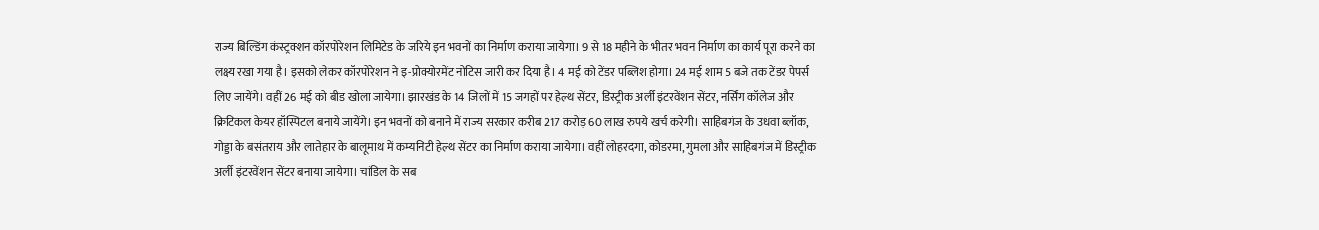राज्य बिल्डिंग कंस्ट्रक्शन कॉरपोरेशन लिमिटेड के जरिये इन भवनों का निर्माण कराया जायेगा। 9 से 18 महीने के भीतर भवन निर्माण का कार्य पूरा करने का लक्ष्य रखा गया है। इसको लेकर कॉरपोरेशन ने इ-प्रोक्योरमेंट नोटिस जारी कर दिया है। 4 मई को टेंडर पब्लिश होगा। 24 मई शाम 5 बजे तक टेंडर पेपर्स लिए जायेंगे। वहीं 26 मई को बीड खोला जायेगा। झारखंड के 14 जिलों में 15 जगहों पर हेल्थ सेंटर, डिस्ट्रीक अर्ली इंटरवेंशन सेंटर, नर्सिंग कॉलेज और क्रिटिकल केयर हॉस्पिटल बनाये जायेंगे। इन भवनों को बनाने में राज्य सरकार करीब 217 करोड़ 60 लाख रुपये खर्च करेगी। साहिबगंज के उधवा ब्लॉक, गोड्डा के बसंतराय और लातेहार के बालूमाथ में कम्यनिटी हेल्थ सेंटर का निर्माण कराया जायेगा। वहीं लोहरदगा, कोडरमा, गुमला और साहिबगंज में डिस्ट्रीक अर्ली इंटरवेंशन सेंटर बनाया जायेगा। चांडिल के सब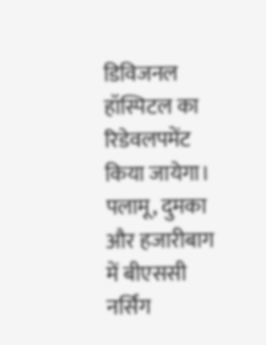डिविजनल हॉस्पिटल का रिडेवलपमेंट किया जायेगा। पलामू, दुमका और हजारीबाग में बीएससी नर्सिंग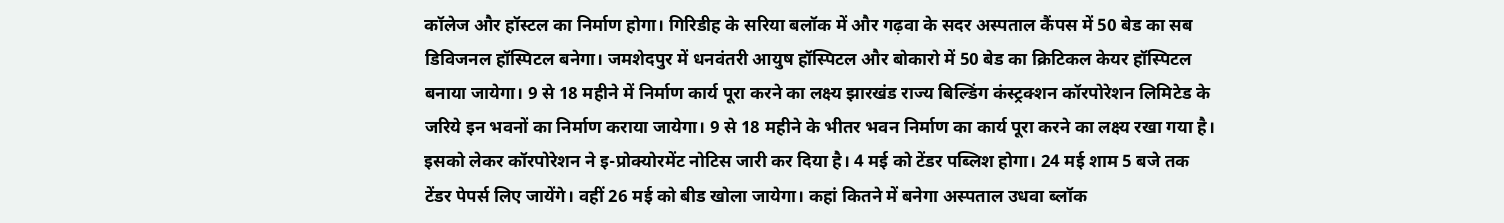कॉलेज और हॉस्टल का निर्माण होगा। गिरिडीह के सरिया बलॉक में और गढ़वा के सदर अस्पताल कैंपस में 50 बेड का सब डिविजनल हॉस्पिटल बनेगा। जमशेदपुर में धनवंतरी आयुष हॉस्पिटल और बोकारो में 50 बेड का क्रिटिकल केयर हॉस्पिटल बनाया जायेगा। 9 से 18 महीने में निर्माण कार्य पूरा करने का लक्ष्य झारखंड राज्य बिल्डिंग कंस्ट्रक्शन कॉरपोरेशन लिमिटेड के जरिये इन भवनों का निर्माण कराया जायेगा। 9 से 18 महीने के भीतर भवन निर्माण का कार्य पूरा करने का लक्ष्य रखा गया है। इसको लेकर कॉरपोरेशन ने इ-प्रोक्योरमेंट नोटिस जारी कर दिया है। 4 मई को टेंडर पब्लिश होगा। 24 मई शाम 5 बजे तक टेंडर पेपर्स लिए जायेंगे। वहीं 26 मई को बीड खोला जायेगा। कहां कितने में बनेगा अस्पताल उधवा ब्लॉक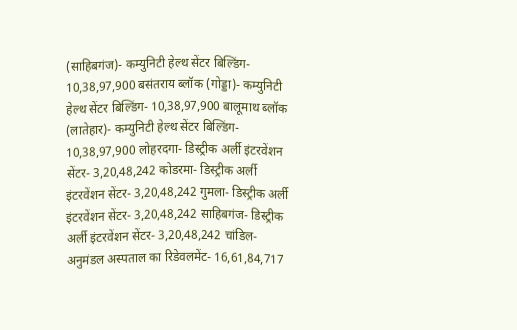(साहिबगंज)- कम्युनिटी हेल्थ सेंटर बिल्डिंग- 10,38,97,900 बसंतराय ब्लॉक (गोड्डा)- कम्युनिटी हेल्थ सेंटर बिल्डिंग- 10,38,97,900 बालूमाथ ब्लॉक (लातेहार)- कम्युनिटी हेल्थ सेंटर बिल्डिंग- 10,38,97,900 लोहरदगा- डिस्ट्रीक अर्ली इंटरवेंशन सेंटर- 3,20,48,242 कोडरमा- डिस्ट्रीक अर्ली इंटरवेंशन सेंटर- 3,20,48,242 गुमला- डिस्ट्रीक अर्ली इंटरवेंशन सेंटर- 3,20,48,242 साहिबगंज- डिस्ट्रीक अर्ली इंटरवेंशन सेंटर- 3,20,48,242 चांडिल- अनुमंडल अस्पताल का रिडेवलमेंट- 16,61,84,717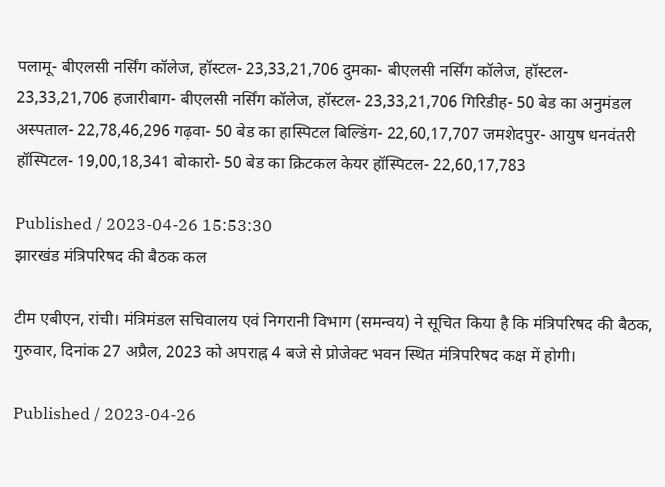पलामू- बीएलसी नर्सिंग कॉलेज, हॉस्टल- 23,33,21,706 दुमका- बीएलसी नर्सिंग कॉलेज, हॉस्टल- 23,33,21,706 हजारीबाग- बीएलसी नर्सिंग कॉलेज, हॉस्टल- 23,33,21,706 गिरिडीह- 50 बेड का अनुमंडल अस्पताल- 22,78,46,296 गढ़वा- 50 बेड का हास्पिटल बिल्डिंग- 22,60,17,707 जमशेदपुर- आयुष धनवंतरी हॉस्पिटल- 19,00,18,341 बोकारो- 50 बेड का क्रिटकल केयर हॉस्पिटल- 22,60,17,783

Published / 2023-04-26 15:53:30
झारखंड मंत्रिपरिषद की बैठक कल

टीम एबीएन, रांची। मंत्रिमंडल सचिवालय एवं निगरानी विभाग (समन्वय) ने सूचित किया है कि मंत्रिपरिषद की बैठक, गुरुवार, दिनांक 27 अप्रैल, 2023 को अपराह्न 4 बजे से प्रोजेक्ट भवन स्थित मंत्रिपरिषद कक्ष में होगी।

Published / 2023-04-26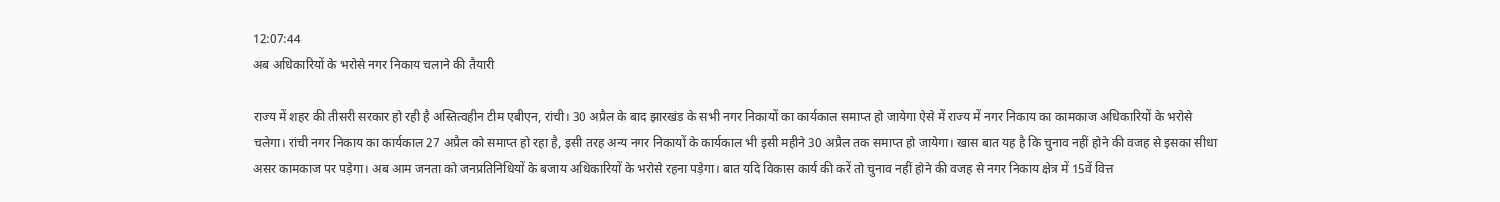12:07:44
अब अधिकारियों के भरोसे नगर निकाय चलाने की तैयारी

राज्य में शहर की तीसरी सरकार हो रही है अस्तित्वहीन टीम एबीएन, रांची। 30 अप्रैल के बाद झारखंड के सभी नगर निकायों का कार्यकाल समाप्त हो जायेगा ऐसे में राज्य में नगर निकाय का कामकाज अधिकारियों के भरोसे चलेगा। रांची नगर निकाय का कार्यकाल 27 अप्रैल को समाप्त हो रहा है, इसी तरह अन्य नगर निकायों के कार्यकाल भी इसी महीने 30 अप्रैल तक समाप्त हो जायेगा। खास बात यह है कि चुनाव नहीं होने की वजह से इसका सीधा असर कामकाज पर पड़ेगा। अब आम जनता को जनप्रतिनिधियों के बजाय अधिकारियों के भरोसे रहना पड़ेगा। बात यदि विकास कार्य की करें तो चुनाव नहीं होने की वजह से नगर निकाय क्षेत्र में 15वें वित्त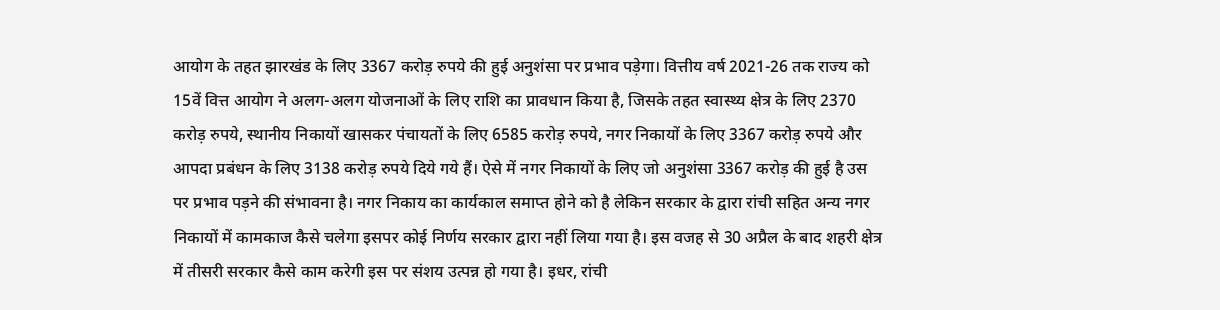आयोग के तहत झारखंड के लिए 3367 करोड़ रुपये की हुई अनुशंसा पर प्रभाव पड़ेगा। वित्तीय वर्ष 2021-26 तक राज्य को 15वें वित्त आयोग ने अलग-अलग योजनाओं के लिए राशि का प्रावधान किया है, जिसके तहत स्वास्थ्य क्षेत्र के लिए 2370 करोड़ रुपये, स्थानीय निकायों खासकर पंचायतों के लिए 6585 करोड़ रुपये, नगर निकायों के लिए 3367 करोड़ रुपये और आपदा प्रबंधन के लिए 3138 करोड़ रुपये दिये गये हैं। ऐसे में नगर निकायों के लिए जो अनुशंसा 3367 करोड़ की हुई है उस पर प्रभाव पड़ने की संभावना है। नगर निकाय का कार्यकाल समाप्त होने को है लेकिन सरकार के द्वारा रांची सहित अन्य नगर निकायों में कामकाज कैसे चलेगा इसपर कोई निर्णय सरकार द्वारा नहीं लिया गया है। इस वजह से 30 अप्रैल के बाद शहरी क्षेत्र में तीसरी सरकार कैसे काम करेगी इस पर संशय उत्पन्न हो गया है। इधर, रांची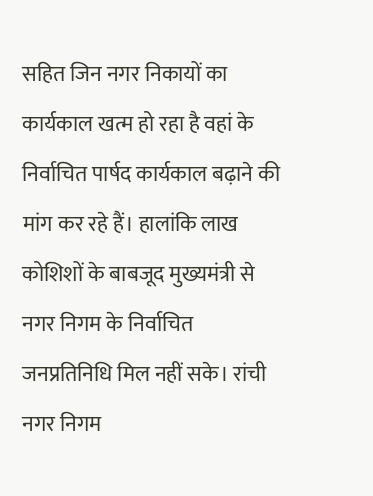सहित जिन नगर निकायों का कार्यकाल खत्म हो रहा है वहां के निर्वाचित पार्षद कार्यकाल बढ़ाने की मांग कर रहे हैं। हालांकि लाख कोशिशों के बाबजूद मुख्यमंत्री से नगर निगम के निर्वाचित जनप्रतिनिधि मिल नहीं सके। रांची नगर निगम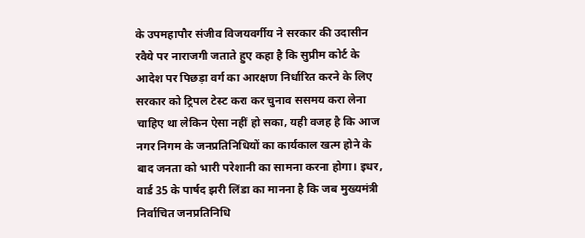के उपमहापौर संजीव विजयवर्गीय ने सरकार की उदासीन रवैये पर नाराजगी जताते हुए कहा है कि सुप्रीम कोर्ट के आदेश पर पिछड़ा वर्ग का आरक्षण निर्धारित करने के लिए सरकार को ट्रिपल टेस्ट करा कर चुनाव ससमय करा लेना चाहिए था लेकिन ऐसा नहीं हो सका, यही वजह है कि आज नगर निगम के जनप्रतिनिधियों का कार्यकाल खत्म होने के बाद जनता को भारी परेशानी का सामना करना होगा। इधर, वार्ड 35 के पार्षद झरी लिंडा का मानना है कि जब मुख्यमंत्री निर्वाचित जनप्रतिनिधि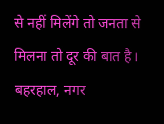से नहीं मिलेंगे तो जनता से मिलना तो दूर की बात है। बहरहाल, नगर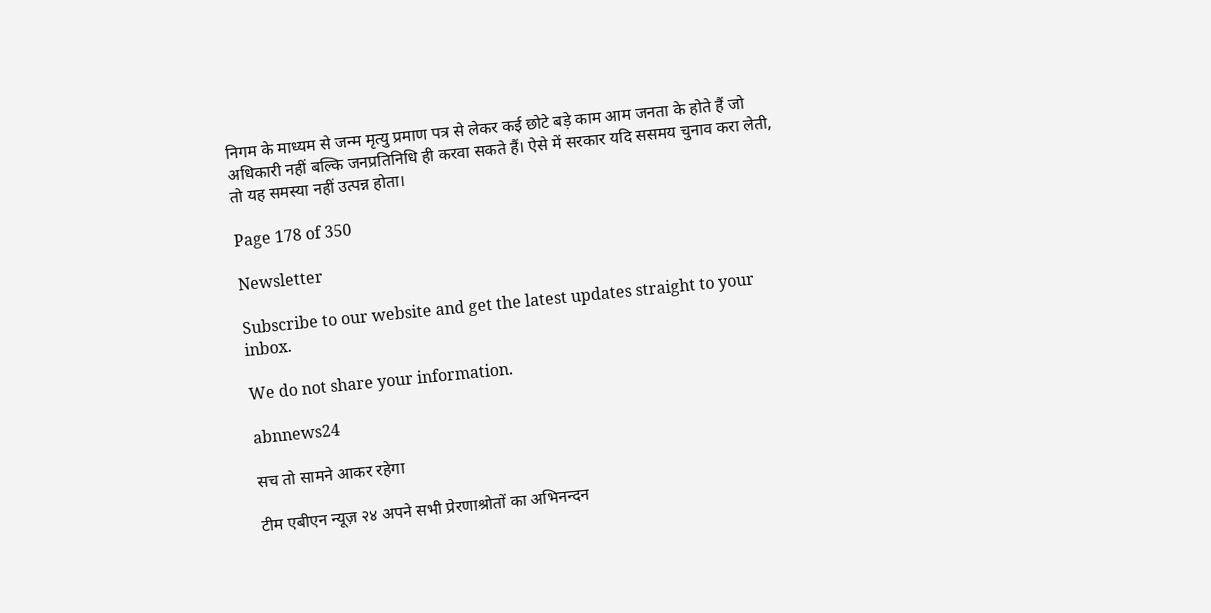निगम के माध्यम से जन्म मृत्यु प्रमाण पत्र से लेकर कई छोटे बड़े काम आम जनता के होते हैं जो अधिकारी नहीं बल्कि जनप्रतिनिधि ही करवा सकते हैं। ऐसे में सरकार यदि ससमय चुनाव करा लेती, तो यह समस्या नहीं उत्पन्न होता।

Page 178 of 350

Newsletter

Subscribe to our website and get the latest updates straight to your inbox.

We do not share your information.

abnnews24

सच तो सामने आकर रहेगा

टीम एबीएन न्यूज़ २४ अपने सभी प्रेरणाश्रोतों का अभिनन्दन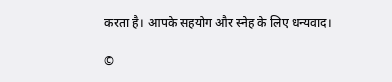करता है। आपके सहयोग और स्नेह के लिए धन्यवाद।

©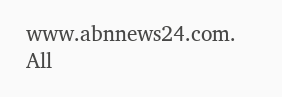www.abnnews24.com. All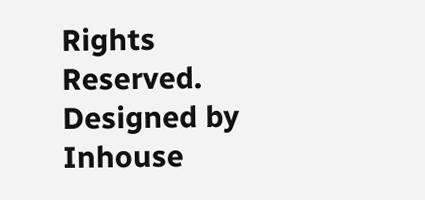Rights Reserved. Designed by Inhouse